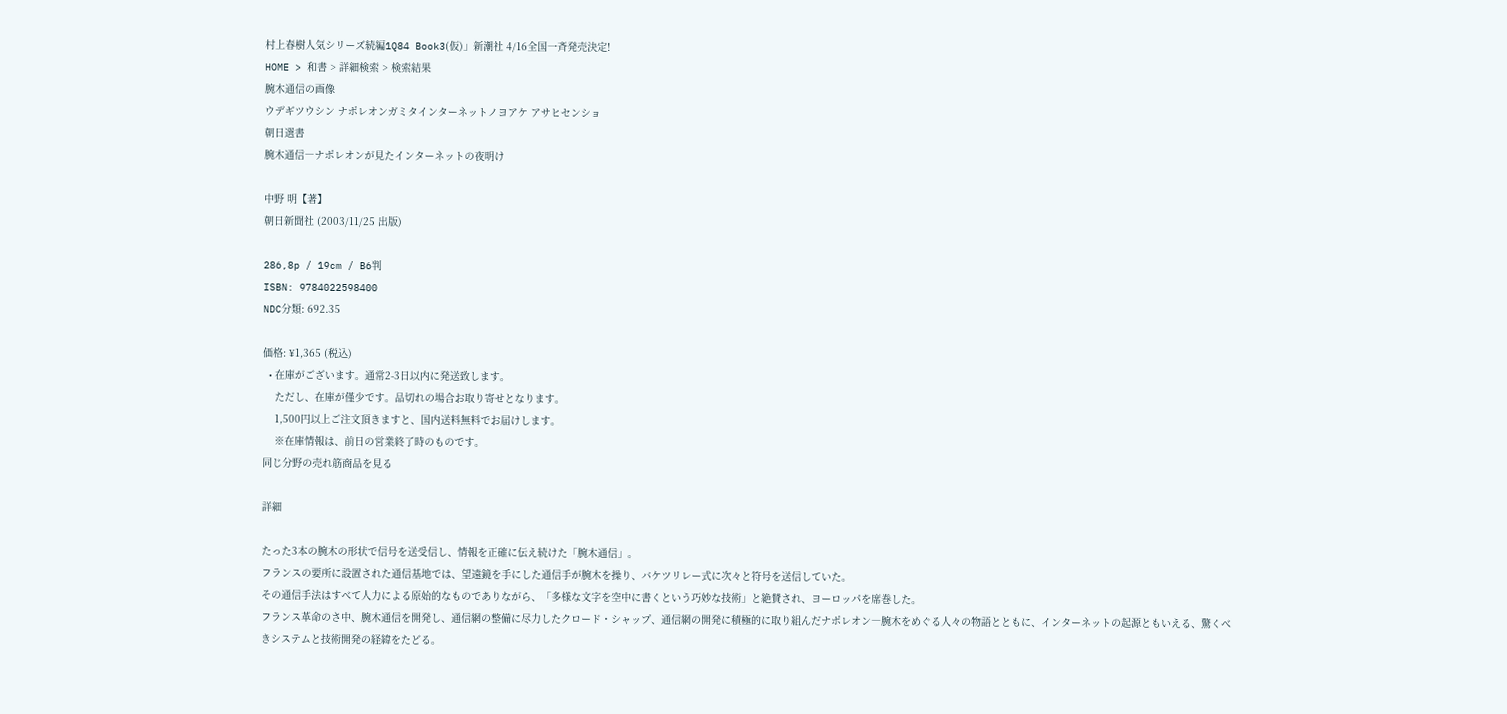村上春樹人気シリーズ続編1Q84 Book3(仮)」新潮社 4/16全国一斉発売決定!
HOME > 和書 > 詳細検索 > 検索結果
腕木通信の画像
ウデギツウシン ナポレオンガミタインターネットノヨアケ アサヒセンショ
朝日選書
腕木通信―ナポレオンが見たインターネットの夜明け

中野 明【著】
朝日新聞社 (2003/11/25 出版)

286,8p / 19cm / B6判
ISBN: 9784022598400
NDC分類: 692.35

価格: ¥1,365 (税込)
  • 在庫がございます。通常2-3日以内に発送致します。
    ただし、在庫が僅少です。品切れの場合お取り寄せとなります。
    1,500円以上ご注文頂きますと、国内送料無料でお届けします。
    ※在庫情報は、前日の営業終了時のものです。
同じ分野の売れ筋商品を見る

詳細

たった3本の腕木の形状で信号を送受信し、情報を正確に伝え続けた「腕木通信」。
フランスの要所に設置された通信基地では、望遠鏡を手にした通信手が腕木を操り、バケツリレー式に次々と符号を送信していた。
その通信手法はすべて人力による原始的なものでありながら、「多様な文字を空中に書くという巧妙な技術」と絶賛され、ヨーロッパを席巻した。
フランス革命のさ中、腕木通信を開発し、通信網の整備に尽力したクロード・シャップ、通信網の開発に積極的に取り組んだナポレオン―腕木をめぐる人々の物語とともに、インターネットの起源ともいえる、驚くべきシステムと技術開発の経緯をたどる。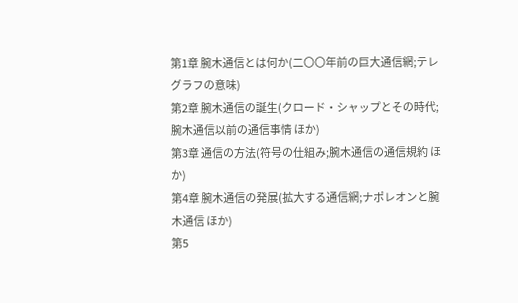第1章 腕木通信とは何か(二〇〇年前の巨大通信網;テレグラフの意味)
第2章 腕木通信の誕生(クロード・シャップとその時代;腕木通信以前の通信事情 ほか)
第3章 通信の方法(符号の仕組み;腕木通信の通信規約 ほか)
第4章 腕木通信の発展(拡大する通信網;ナポレオンと腕木通信 ほか)
第5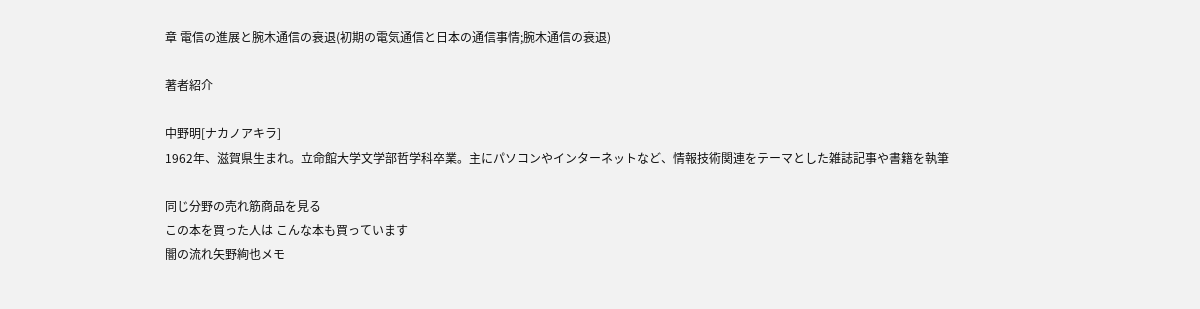章 電信の進展と腕木通信の衰退(初期の電気通信と日本の通信事情;腕木通信の衰退)

著者紹介

中野明[ナカノアキラ]
1962年、滋賀県生まれ。立命館大学文学部哲学科卒業。主にパソコンやインターネットなど、情報技術関連をテーマとした雑誌記事や書籍を執筆

同じ分野の売れ筋商品を見る
この本を買った人は こんな本も買っています
闇の流れ矢野絢也メモ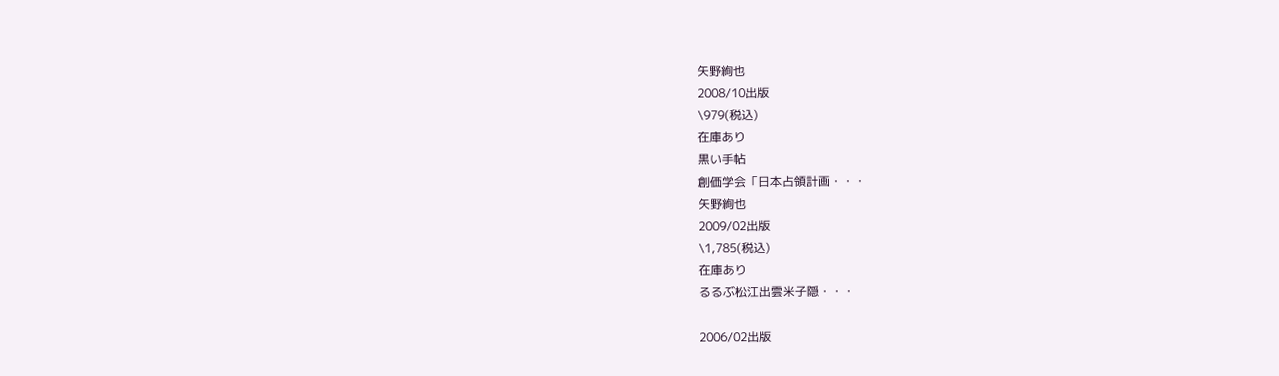矢野絢也
2008/10出版
\979(税込)
在庫あり
黒い手帖
創価学会「日本占領計画・・・
矢野絢也
2009/02出版
\1,785(税込)
在庫あり
るるぶ松江出雲米子隠・・・

2006/02出版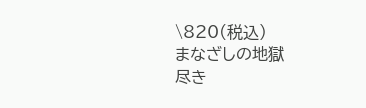\820(税込)
まなざしの地獄
尽き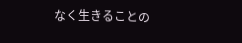なく生きることの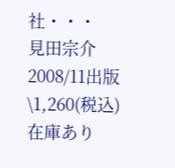社・・・
見田宗介
2008/11出版
\1,260(税込)
在庫あり